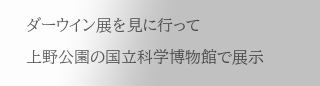ダーウイン展を見に行って
上野公園の国立科学博物館で展示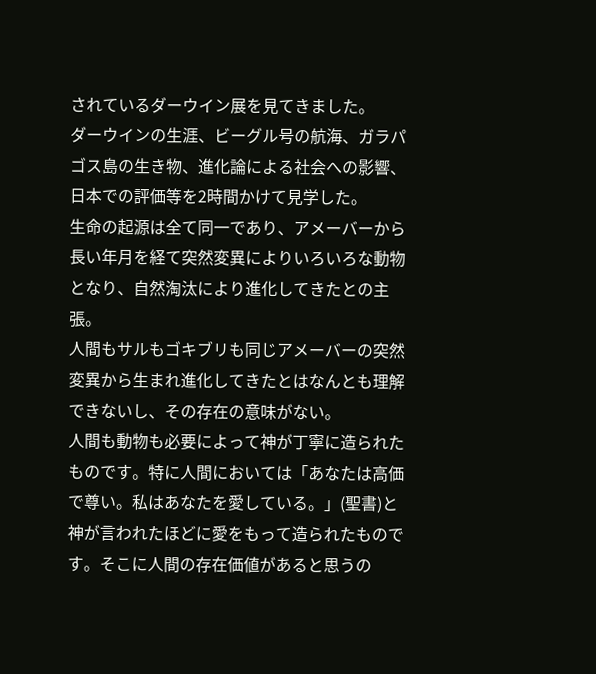されているダーウイン展を見てきました。
ダーウインの生涯、ビーグル号の航海、ガラパゴス島の生き物、進化論による社会への影響、日本での評価等を2時間かけて見学した。
生命の起源は全て同一であり、アメーバーから長い年月を経て突然変異によりいろいろな動物となり、自然淘汰により進化してきたとの主張。
人間もサルもゴキブリも同じアメーバーの突然変異から生まれ進化してきたとはなんとも理解できないし、その存在の意味がない。
人間も動物も必要によって神が丁寧に造られたものです。特に人間においては「あなたは高価で尊い。私はあなたを愛している。」(聖書)と神が言われたほどに愛をもって造られたものです。そこに人間の存在価値があると思うの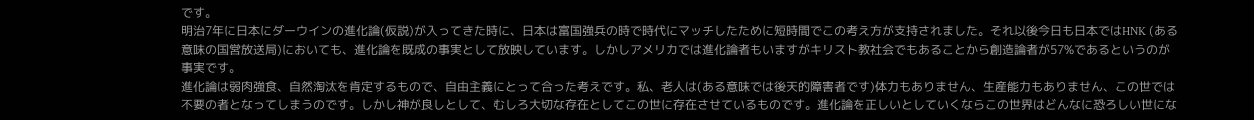です。
明治7年に日本にダーウインの進化論(仮説)が入ってきた時に、日本は富国強兵の時で時代にマッチしたために短時間でこの考え方が支持されました。それ以後今日も日本ではHNK (ある意味の国営放送局)においても、進化論を既成の事実として放映しています。しかしアメリカでは進化論者もいますがキリスト教社会でもあることから創造論者が57%であるというのが事実です。
進化論は弱肉強食、自然淘汰を肯定するもので、自由主義にとって合った考えです。私、老人は(ある意味では後天的障害者です)体力もありません、生産能力もありません、この世では不要の者となってしまうのです。しかし神が良しとして、むしろ大切な存在としてこの世に存在させているものです。進化論を正しいとしていくならこの世界はどんなに恐ろしい世にな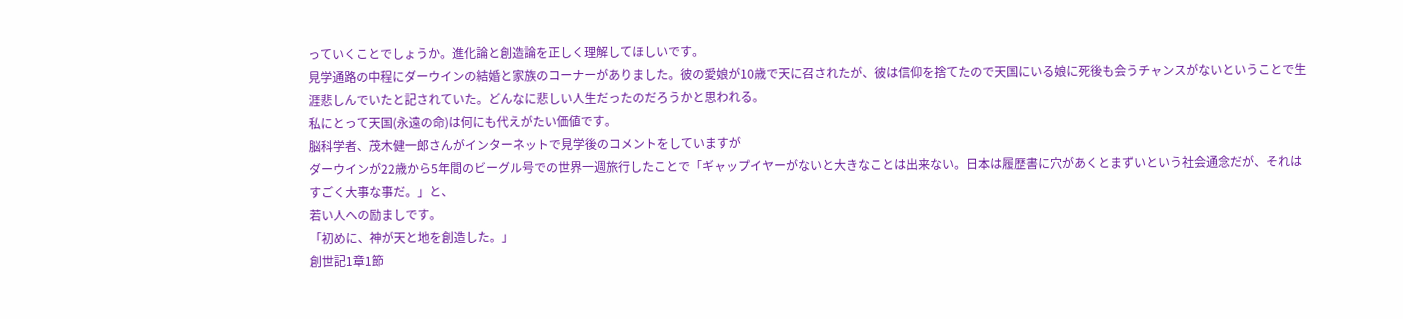っていくことでしょうか。進化論と創造論を正しく理解してほしいです。
見学通路の中程にダーウインの結婚と家族のコーナーがありました。彼の愛娘が10歳で天に召されたが、彼は信仰を捨てたので天国にいる娘に死後も会うチャンスがないということで生涯悲しんでいたと記されていた。どんなに悲しい人生だったのだろうかと思われる。
私にとって天国(永遠の命)は何にも代えがたい価値です。
脳科学者、茂木健一郎さんがインターネットで見学後のコメントをしていますが
ダーウインが22歳から5年間のビーグル号での世界一週旅行したことで「ギャップイヤーがないと大きなことは出来ない。日本は履歴書に穴があくとまずいという社会通念だが、それはすごく大事な事だ。」と、
若い人への励ましです。
「初めに、神が天と地を創造した。」
創世記1章1節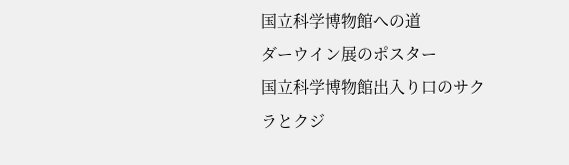国立科学博物館への道
ダーウイン展のポスター
国立科学博物館出入り口のサクラとクジ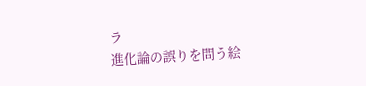ラ
進化論の誤りを問う絵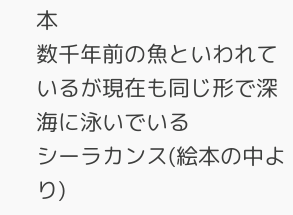本
数千年前の魚といわれているが現在も同じ形で深海に泳いでいる
シーラカンス(絵本の中より)